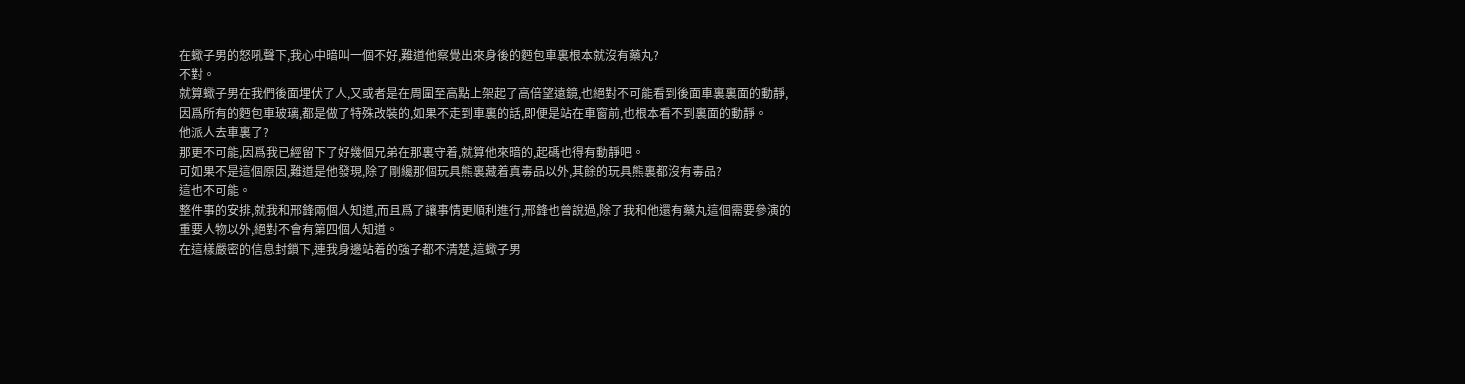在蠍子男的怒吼聲下,我心中暗叫一個不好,難道他察覺出來身後的麪包車裏根本就沒有藥丸?
不對。
就算蠍子男在我們後面埋伏了人,又或者是在周圍至高點上架起了高倍望遠鏡,也絕對不可能看到後面車裏裏面的動靜,因爲所有的麪包車玻璃,都是做了特殊改裝的,如果不走到車裏的話,即便是站在車窗前,也根本看不到裏面的動靜。
他派人去車裏了?
那更不可能,因爲我已經留下了好幾個兄弟在那裏守着,就算他來暗的,起碼也得有動靜吧。
可如果不是這個原因,難道是他發現,除了剛纔那個玩具熊裏藏着真毒品以外,其餘的玩具熊裏都沒有毒品?
這也不可能。
整件事的安排,就我和邢鋒兩個人知道,而且爲了讓事情更順利進行,邢鋒也曾說過,除了我和他還有藥丸這個需要參演的重要人物以外,絕對不會有第四個人知道。
在這樣嚴密的信息封鎖下,連我身邊站着的強子都不清楚,這蠍子男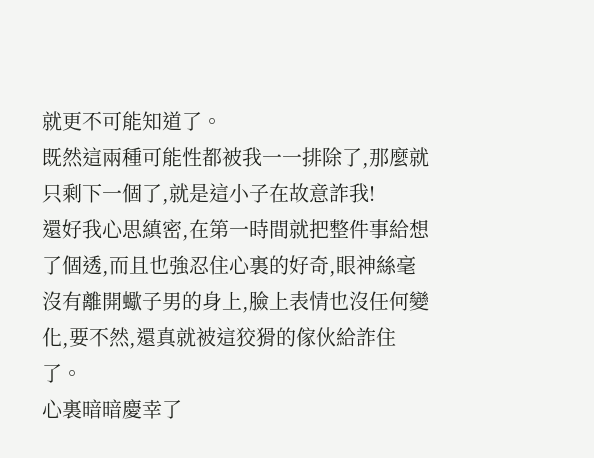就更不可能知道了。
既然這兩種可能性都被我一一排除了,那麼就只剩下一個了,就是這小子在故意詐我!
還好我心思縝密,在第一時間就把整件事給想了個透,而且也強忍住心裏的好奇,眼神絲毫沒有離開蠍子男的身上,臉上表情也沒任何變化,要不然,還真就被這狡猾的傢伙給詐住了。
心裏暗暗慶幸了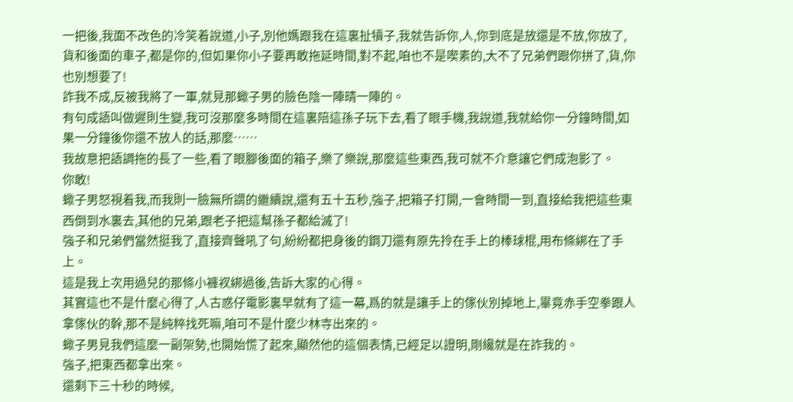一把後,我面不改色的冷笑着說道,小子,別他媽跟我在這裏扯犢子,我就告訴你,人,你到底是放還是不放,你放了,貨和後面的車子,都是你的,但如果你小子要再敢拖延時間,對不起,咱也不是喫素的,大不了兄弟們跟你拼了,貨,你也別想要了!
詐我不成,反被我將了一軍,就見那蠍子男的臉色陰一陣晴一陣的。
有句成語叫做遲則生變,我可沒那麼多時間在這裏陪這孫子玩下去,看了眼手機,我說道,我就給你一分鐘時間,如果一分鐘後你還不放人的話,那麼……
我故意把語調拖的長了一些,看了眼腳後面的箱子,樂了樂說,那麼這些東西,我可就不介意讓它們成泡影了。
你敢!
蠍子男怒視着我,而我則一臉無所謂的繼續說,還有五十五秒,強子,把箱子打開,一會時間一到,直接給我把這些東西倒到水裏去,其他的兄弟,跟老子把這幫孫子都給滅了!
強子和兄弟們當然挺我了,直接齊聲吼了句,紛紛都把身後的鋼刀還有原先拎在手上的棒球棍,用布條綁在了手上。
這是我上次用過兒的那條小褲衩綁過後,告訴大家的心得。
其實這也不是什麼心得了,人古惑仔電影裏早就有了這一幕,爲的就是讓手上的傢伙別掉地上,畢竟赤手空拳跟人拿傢伙的幹,那不是純粹找死嘛,咱可不是什麼少林寺出來的。
蠍子男見我們這麼一副架勢,也開始慌了起來,顯然他的這個表情,已經足以證明,剛纔就是在詐我的。
強子,把東西都拿出來。
還剩下三十秒的時候,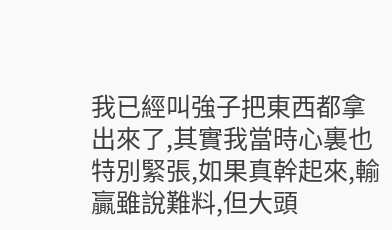我已經叫強子把東西都拿出來了,其實我當時心裏也特別緊張,如果真幹起來,輸贏雖說難料,但大頭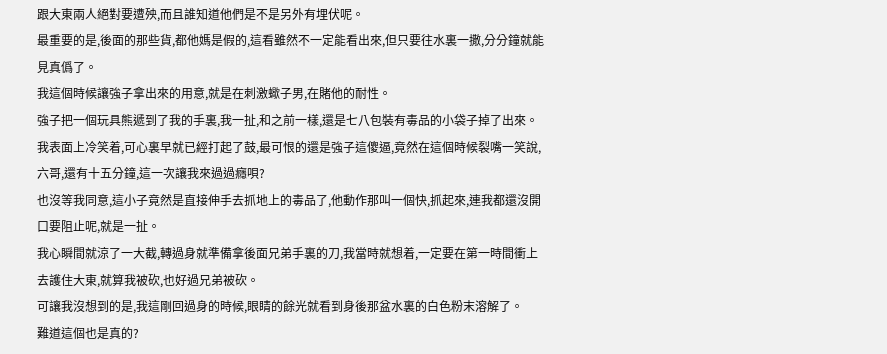跟大東兩人絕對要遭殃,而且誰知道他們是不是另外有埋伏呢。
最重要的是,後面的那些貨,都他媽是假的,這看雖然不一定能看出來,但只要往水裏一撒,分分鐘就能見真僞了。
我這個時候讓強子拿出來的用意,就是在刺激蠍子男,在賭他的耐性。
強子把一個玩具熊遞到了我的手裏,我一扯,和之前一樣,還是七八包裝有毒品的小袋子掉了出來。
我表面上冷笑着,可心裏早就已經打起了鼓,最可恨的還是強子這傻逼,竟然在這個時候裂嘴一笑說,六哥,還有十五分鐘,這一次讓我來過過癮唄?
也沒等我同意,這小子竟然是直接伸手去抓地上的毒品了,他動作那叫一個快,抓起來,連我都還沒開口要阻止呢,就是一扯。
我心瞬間就涼了一大截,轉過身就準備拿後面兄弟手裏的刀,我當時就想着,一定要在第一時間衝上去護住大東,就算我被砍,也好過兄弟被砍。
可讓我沒想到的是,我這剛回過身的時候,眼睛的餘光就看到身後那盆水裏的白色粉末溶解了。
難道這個也是真的?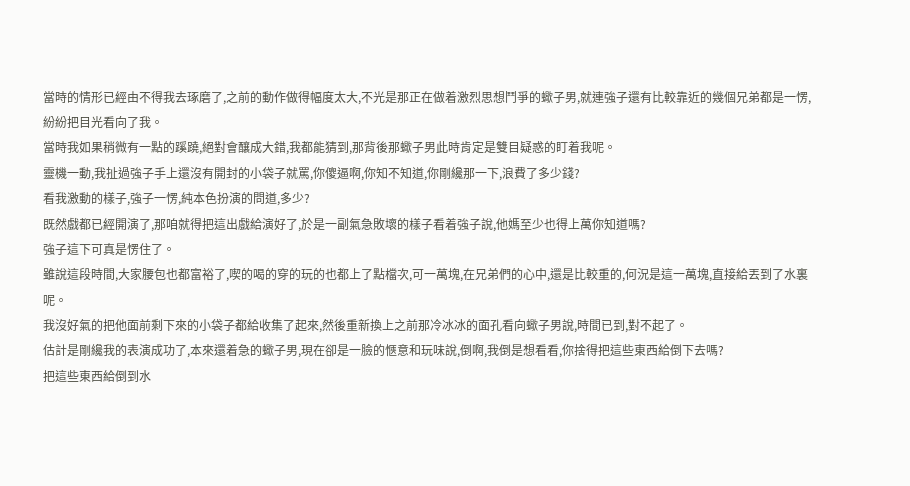當時的情形已經由不得我去琢磨了,之前的動作做得幅度太大,不光是那正在做着激烈思想鬥爭的蠍子男,就連強子還有比較靠近的幾個兄弟都是一愣,紛紛把目光看向了我。
當時我如果稍微有一點的蹊蹺,絕對會釀成大錯,我都能猜到,那背後那蠍子男此時肯定是雙目疑惑的盯着我呢。
靈機一動,我扯過強子手上還沒有開封的小袋子就罵,你傻逼啊,你知不知道,你剛纔那一下,浪費了多少錢?
看我激動的樣子,強子一愣,純本色扮演的問道,多少?
既然戲都已經開演了,那咱就得把這出戲給演好了,於是一副氣急敗壞的樣子看着強子說,他媽至少也得上萬你知道嗎?
強子這下可真是愣住了。
雖說這段時間,大家腰包也都富裕了,喫的喝的穿的玩的也都上了點檔次,可一萬塊,在兄弟們的心中,還是比較重的,何況是這一萬塊,直接給丟到了水裏呢。
我沒好氣的把他面前剩下來的小袋子都給收集了起來,然後重新換上之前那冷冰冰的面孔看向蠍子男說,時間已到,對不起了。
估計是剛纔我的表演成功了,本來還着急的蠍子男,現在卻是一臉的愜意和玩味說,倒啊,我倒是想看看,你捨得把這些東西給倒下去嗎?
把這些東西給倒到水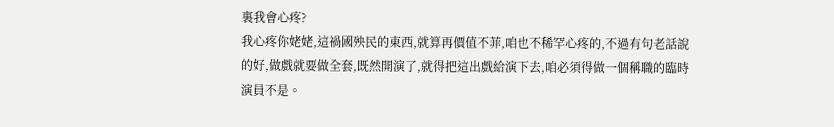裏我會心疼?
我心疼你姥姥,這禍國殃民的東西,就算再價值不菲,咱也不稀罕心疼的,不過有句老話說的好,做戲就要做全套,既然開演了,就得把這出戲給演下去,咱必須得做一個稱職的臨時演員不是。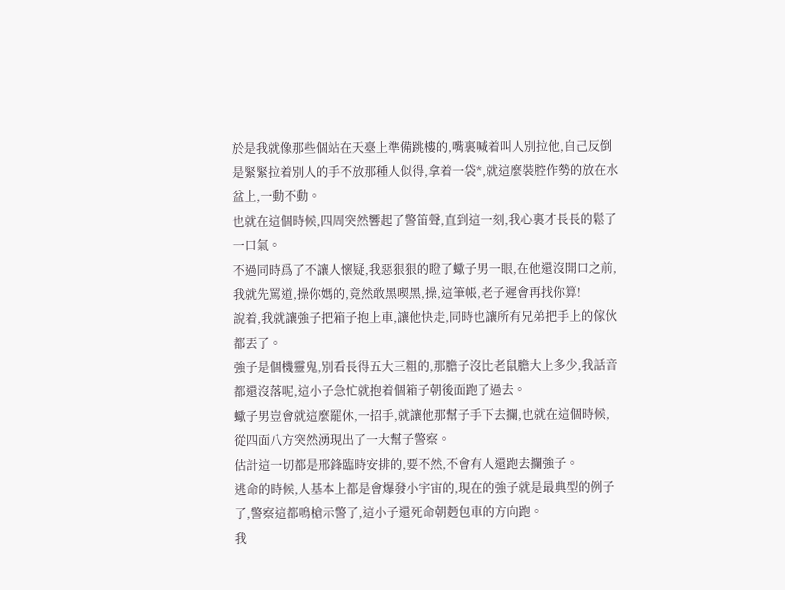於是我就像那些個站在天臺上準備跳樓的,嘴裏喊着叫人別拉他,自己反倒是緊緊拉着別人的手不放那種人似得,拿着一袋*,就這麼裝腔作勢的放在水盆上,一動不動。
也就在這個時候,四周突然響起了警笛聲,直到這一刻,我心裏才長長的鬆了一口氣。
不過同時爲了不讓人懷疑,我惡狠狠的瞪了蠍子男一眼,在他還沒開口之前,我就先罵道,操你媽的,竟然敢黑喫黑,操,這筆帳,老子遲會再找你算!
說着,我就讓強子把箱子抱上車,讓他快走,同時也讓所有兄弟把手上的傢伙都丟了。
強子是個機靈鬼,別看長得五大三粗的,那膽子沒比老鼠膽大上多少,我話音都還沒落呢,這小子急忙就抱着個箱子朝後面跑了過去。
蠍子男豈會就這麼罷休,一招手,就讓他那幫子手下去攔,也就在這個時候,從四面八方突然湧現出了一大幫子警察。
估計這一切都是邢鋒臨時安排的,要不然,不會有人還跑去攔強子。
逃命的時候,人基本上都是會爆發小宇宙的,現在的強子就是最典型的例子了,警察這都鳴槍示警了,這小子還死命朝麪包車的方向跑。
我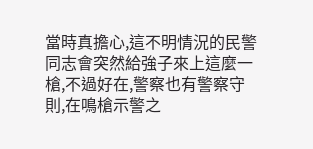當時真擔心,這不明情況的民警同志會突然給強子來上這麼一槍,不過好在,警察也有警察守則,在鳴槍示警之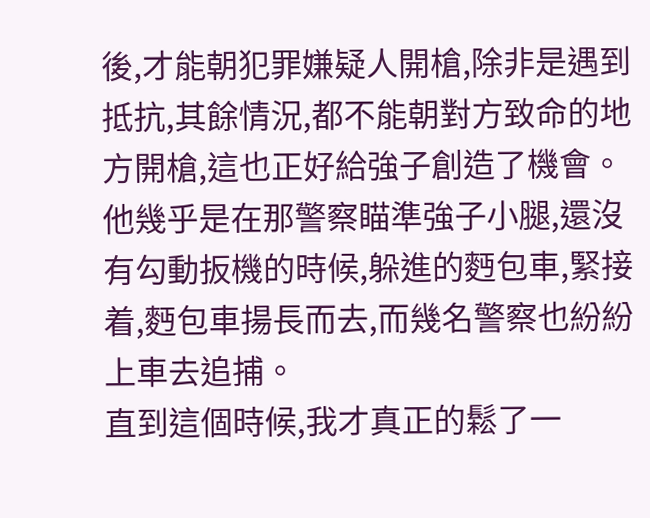後,才能朝犯罪嫌疑人開槍,除非是遇到抵抗,其餘情況,都不能朝對方致命的地方開槍,這也正好給強子創造了機會。
他幾乎是在那警察瞄準強子小腿,還沒有勾動扳機的時候,躲進的麪包車,緊接着,麪包車揚長而去,而幾名警察也紛紛上車去追捕。
直到這個時候,我才真正的鬆了一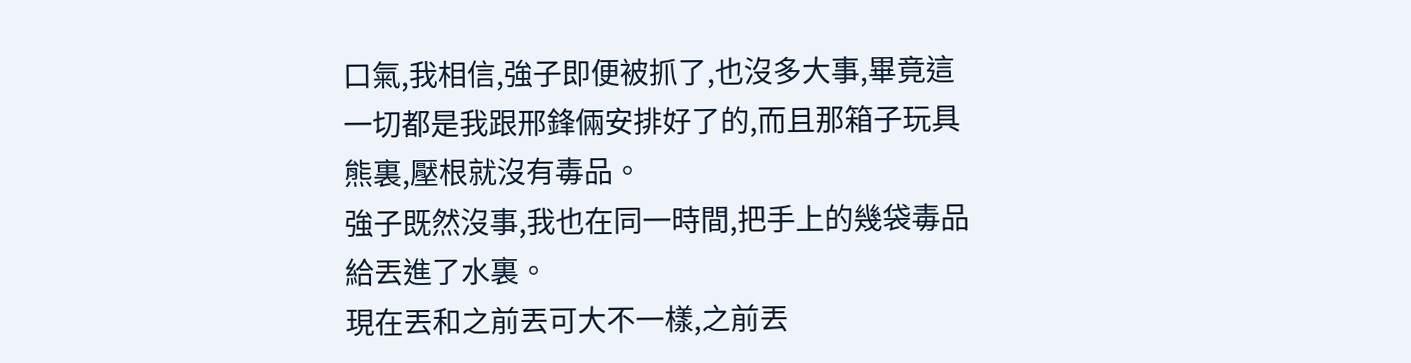口氣,我相信,強子即便被抓了,也沒多大事,畢竟這一切都是我跟邢鋒倆安排好了的,而且那箱子玩具熊裏,壓根就沒有毒品。
強子既然沒事,我也在同一時間,把手上的幾袋毒品給丟進了水裏。
現在丟和之前丟可大不一樣,之前丟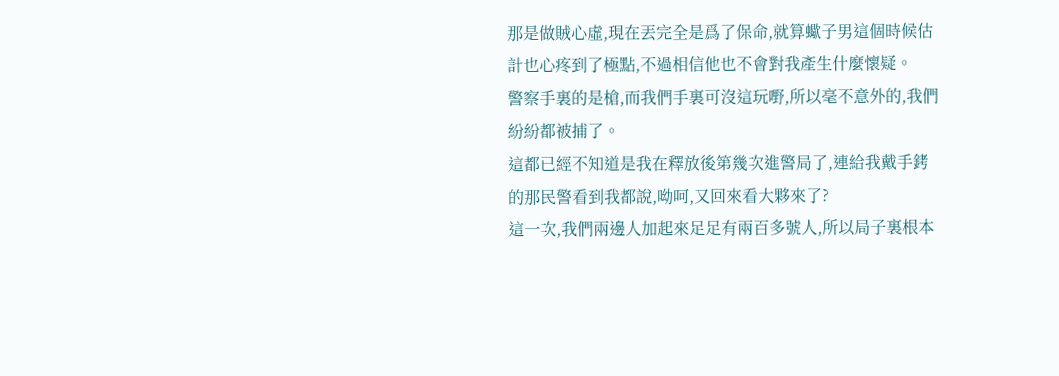那是做賊心虛,現在丟完全是爲了保命,就算蠍子男這個時候估計也心疼到了極點,不過相信他也不會對我產生什麼懷疑。
警察手裏的是槍,而我們手裏可沒這玩嘢,所以毫不意外的,我們紛紛都被捕了。
這都已經不知道是我在釋放後第幾次進警局了,連給我戴手銬的那民警看到我都說,呦呵,又回來看大夥來了?
這一次,我們兩邊人加起來足足有兩百多號人,所以局子裏根本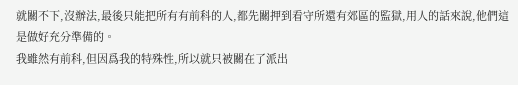就關不下,沒辦法,最後只能把所有有前科的人,都先關押到看守所還有郊區的監獄,用人的話來說,他們這是做好充分準備的。
我雖然有前科,但因爲我的特殊性,所以就只被關在了派出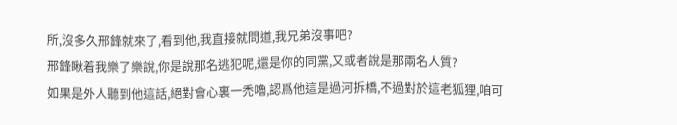所,沒多久邢鋒就來了,看到他,我直接就問道,我兄弟沒事吧?
邢鋒瞅着我樂了樂說,你是說那名逃犯呢,還是你的同黨,又或者說是那兩名人質?
如果是外人聽到他這話,絕對會心裏一禿嚕,認爲他這是過河拆橋,不過對於這老狐狸,咱可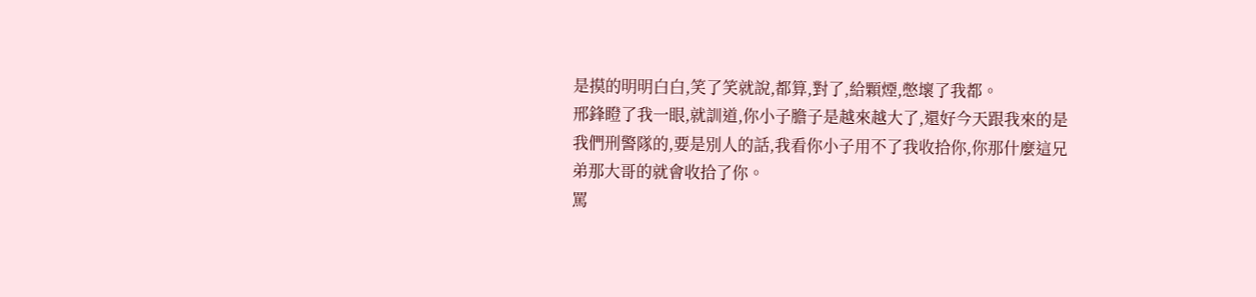是摸的明明白白,笑了笑就說,都算,對了,給顆煙,憋壞了我都。
邢鋒瞪了我一眼,就訓道,你小子膽子是越來越大了,還好今天跟我來的是我們刑警隊的,要是別人的話,我看你小子用不了我收拾你,你那什麼這兄弟那大哥的就會收拾了你。
罵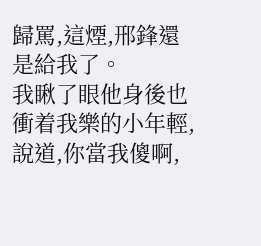歸罵,這煙,邢鋒還是給我了。
我瞅了眼他身後也衝着我樂的小年輕,說道,你當我傻啊,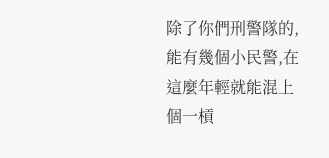除了你們刑警隊的,能有幾個小民警,在這麼年輕就能混上個一槓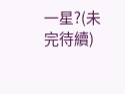一星?(未完待續)